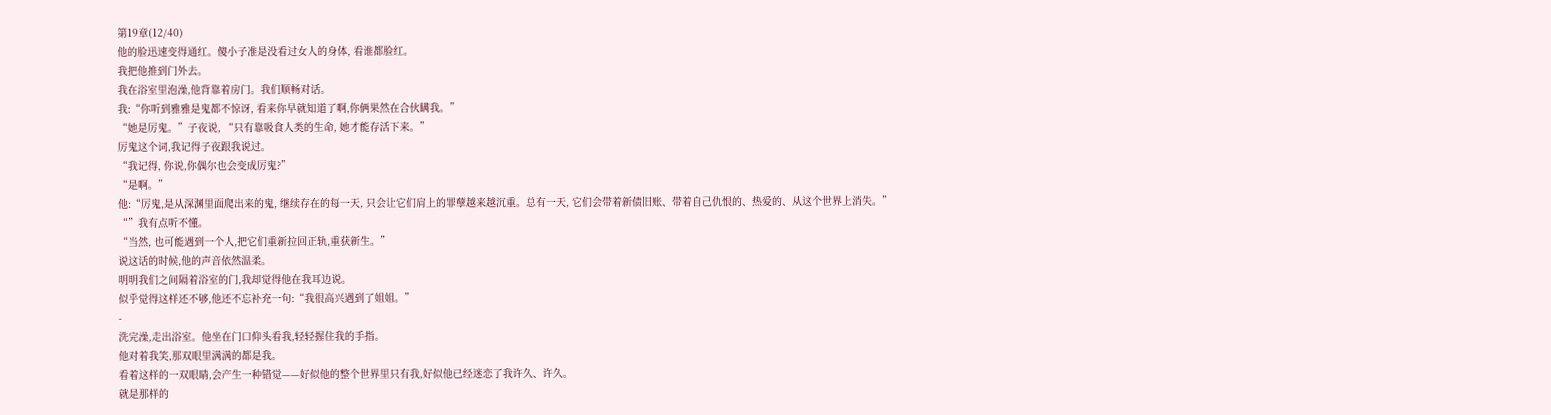第19章(12/40)
他的脸迅速变得通红。傻小子准是没看过女人的身体, 看谁都脸红。
我把他推到门外去。
我在浴室里泡澡,他背靠着房门。我们顺畅对话。
我:“你听到雅雅是鬼都不惊讶, 看来你早就知道了啊,你俩果然在合伙瞒我。”
“她是厉鬼。”子夜说, “只有靠吸食人类的生命, 她才能存活下来。”
厉鬼这个词,我记得子夜跟我说过。
“我记得, 你说,你偶尔也会变成厉鬼?”
“是啊。”
他:“厉鬼,是从深渊里面爬出来的鬼, 继续存在的每一天, 只会让它们肩上的罪孽越来越沉重。总有一天, 它们会带着新债旧账、带着自己仇恨的、热爱的、从这个世界上消失。”
“”我有点听不懂。
“当然, 也可能遇到一个人,把它们重新拉回正轨,重获新生。”
说这话的时候,他的声音依然温柔。
明明我们之间隔着浴室的门,我却觉得他在我耳边说。
似乎觉得这样还不够,他还不忘补充一句:“我很高兴遇到了姐姐。”
-
洗完澡,走出浴室。他坐在门口仰头看我,轻轻握住我的手指。
他对着我笑,那双眼里满满的都是我。
看着这样的一双眼睛,会产生一种错觉——好似他的整个世界里只有我,好似他已经迷恋了我许久、许久。
就是那样的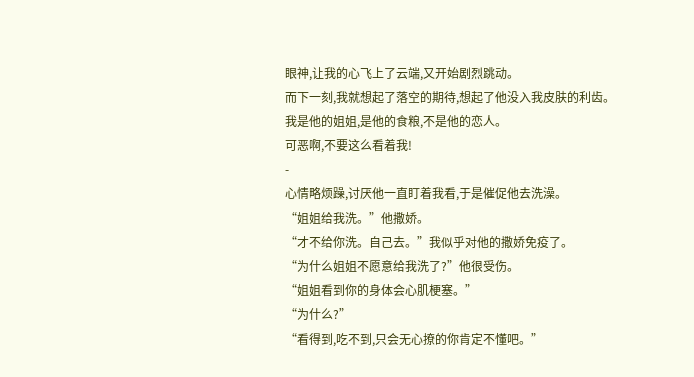眼神,让我的心飞上了云端,又开始剧烈跳动。
而下一刻,我就想起了落空的期待,想起了他没入我皮肤的利齿。
我是他的姐姐,是他的食粮,不是他的恋人。
可恶啊,不要这么看着我!
-
心情略烦躁,讨厌他一直盯着我看,于是催促他去洗澡。
“姐姐给我洗。”他撒娇。
“才不给你洗。自己去。”我似乎对他的撒娇免疫了。
“为什么姐姐不愿意给我洗了?”他很受伤。
“姐姐看到你的身体会心肌梗塞。”
“为什么?”
“看得到,吃不到,只会无心撩的你肯定不懂吧。”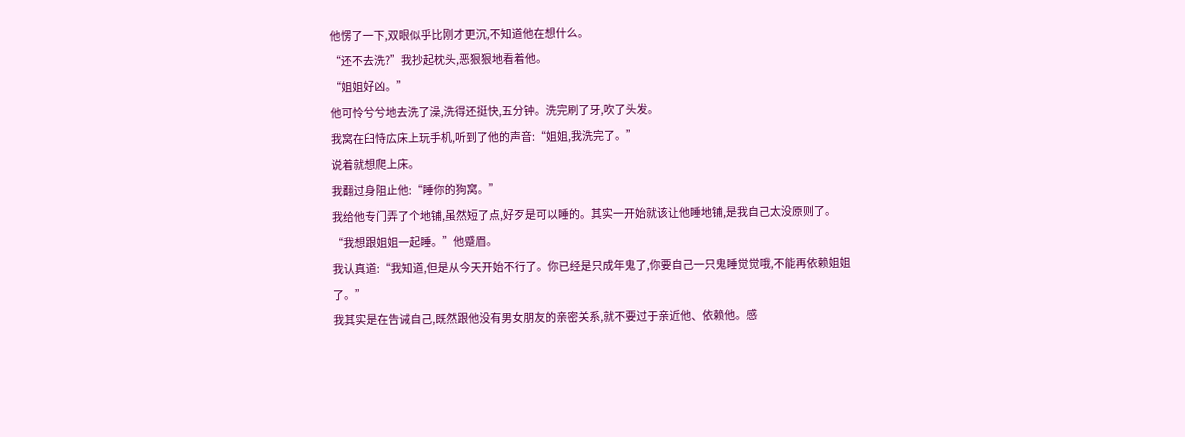他愣了一下,双眼似乎比刚才更沉,不知道他在想什么。
“还不去洗?”我抄起枕头,恶狠狠地看着他。
“姐姐好凶。”
他可怜兮兮地去洗了澡,洗得还挺快,五分钟。洗完刷了牙,吹了头发。
我窝在臼恃広床上玩手机,听到了他的声音:“姐姐,我洗完了。”
说着就想爬上床。
我翻过身阻止他:“睡你的狗窝。”
我给他专门弄了个地铺,虽然短了点,好歹是可以睡的。其实一开始就该让他睡地铺,是我自己太没原则了。
“我想跟姐姐一起睡。”他蹙眉。
我认真道:“我知道,但是从今天开始不行了。你已经是只成年鬼了,你要自己一只鬼睡觉觉哦,不能再依赖姐姐了。”
我其实是在告诫自己,既然跟他没有男女朋友的亲密关系,就不要过于亲近他、依赖他。感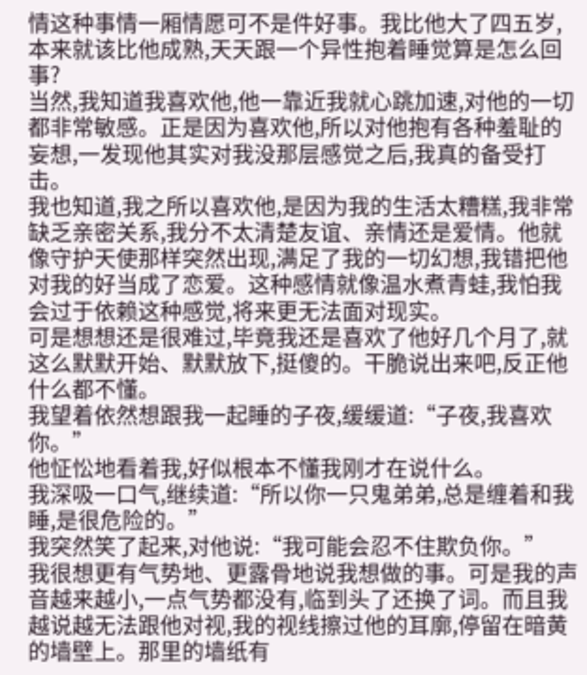情这种事情一厢情愿可不是件好事。我比他大了四五岁,本来就该比他成熟,天天跟一个异性抱着睡觉算是怎么回事?
当然,我知道我喜欢他,他一靠近我就心跳加速,对他的一切都非常敏感。正是因为喜欢他,所以对他抱有各种羞耻的妄想,一发现他其实对我没那层感觉之后,我真的备受打击。
我也知道,我之所以喜欢他,是因为我的生活太糟糕,我非常缺乏亲密关系,我分不太清楚友谊、亲情还是爱情。他就像守护天使那样突然出现,满足了我的一切幻想,我错把他对我的好当成了恋爱。这种感情就像温水煮青蛙,我怕我会过于依赖这种感觉,将来更无法面对现实。
可是想想还是很难过,毕竟我还是喜欢了他好几个月了,就这么默默开始、默默放下,挺傻的。干脆说出来吧,反正他什么都不懂。
我望着依然想跟我一起睡的子夜,缓缓道:“子夜,我喜欢你。”
他怔忪地看着我,好似根本不懂我刚才在说什么。
我深吸一口气,继续道:“所以你一只鬼弟弟,总是缠着和我睡,是很危险的。”
我突然笑了起来,对他说:“我可能会忍不住欺负你。”
我很想更有气势地、更露骨地说我想做的事。可是我的声音越来越小,一点气势都没有,临到头了还换了词。而且我越说越无法跟他对视,我的视线擦过他的耳廓,停留在暗黄的墙壁上。那里的墙纸有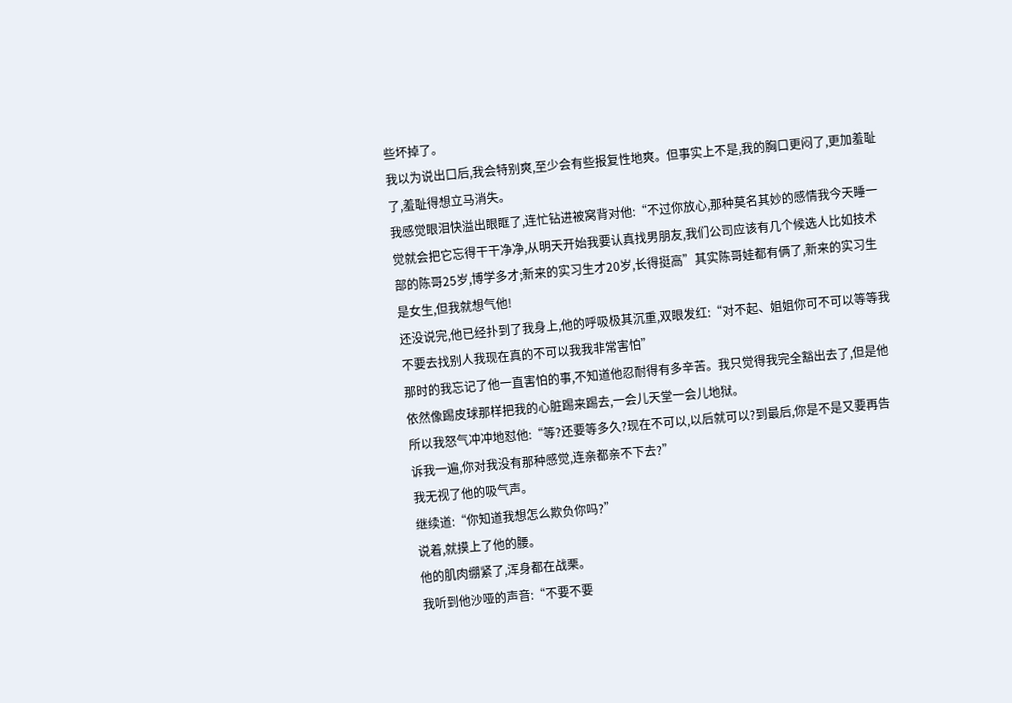些坏掉了。
我以为说出口后,我会特别爽,至少会有些报复性地爽。但事实上不是,我的胸口更闷了,更加羞耻了,羞耻得想立马消失。
我感觉眼泪快溢出眼眶了,连忙钻进被窝背对他:“不过你放心,那种莫名其妙的感情我今天睡一觉就会把它忘得干干净净,从明天开始我要认真找男朋友,我们公司应该有几个候选人比如技术部的陈哥25岁,博学多才;新来的实习生才20岁,长得挺高”其实陈哥娃都有俩了,新来的实习生是女生,但我就想气他!
还没说完,他已经扑到了我身上,他的呼吸极其沉重,双眼发红:“对不起、姐姐你可不可以等等我不要去找别人我现在真的不可以我我非常害怕”
那时的我忘记了他一直害怕的事,不知道他忍耐得有多辛苦。我只觉得我完全豁出去了,但是他依然像踢皮球那样把我的心脏踢来踢去,一会儿天堂一会儿地狱。
所以我怒气冲冲地怼他:“等?还要等多久?现在不可以,以后就可以?到最后,你是不是又要再告诉我一遍,你对我没有那种感觉,连亲都亲不下去?”
我无视了他的吸气声。
继续道:“你知道我想怎么欺负你吗?”
说着,就摸上了他的腰。
他的肌肉绷紧了,浑身都在战栗。
我听到他沙哑的声音:“不要不要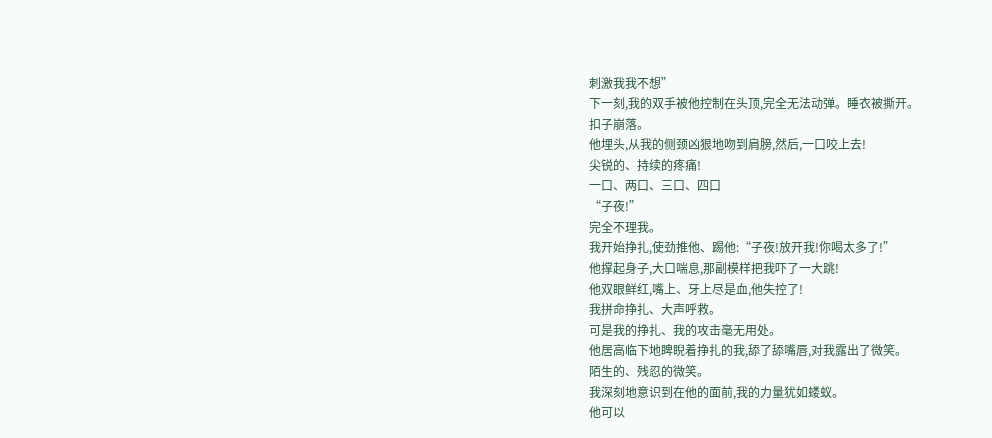刺激我我不想”
下一刻,我的双手被他控制在头顶,完全无法动弹。睡衣被撕开。
扣子崩落。
他埋头,从我的侧颈凶狠地吻到肩膀,然后,一口咬上去!
尖锐的、持续的疼痛!
一口、两口、三口、四口
“子夜!”
完全不理我。
我开始挣扎,使劲推他、踢他:“子夜!放开我!你喝太多了!”
他撑起身子,大口喘息,那副模样把我吓了一大跳!
他双眼鲜红,嘴上、牙上尽是血,他失控了!
我拼命挣扎、大声呼救。
可是我的挣扎、我的攻击毫无用处。
他居高临下地睥睨着挣扎的我,舔了舔嘴唇,对我露出了微笑。
陌生的、残忍的微笑。
我深刻地意识到在他的面前,我的力量犹如蝼蚁。
他可以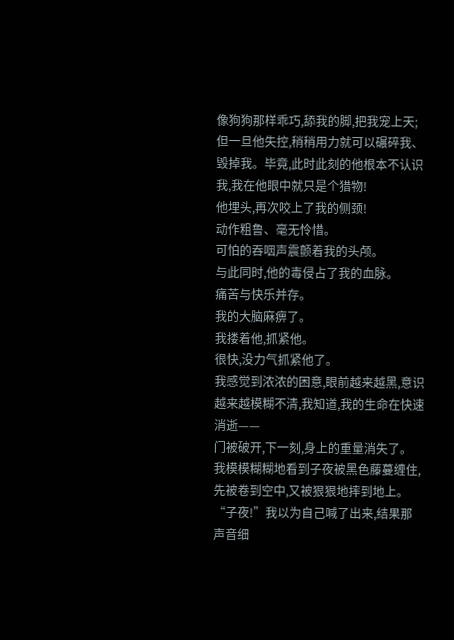像狗狗那样乖巧,舔我的脚,把我宠上天;但一旦他失控,稍稍用力就可以碾碎我、毁掉我。毕竟,此时此刻的他根本不认识我,我在他眼中就只是个猎物!
他埋头,再次咬上了我的侧颈!
动作粗鲁、毫无怜惜。
可怕的吞咽声震颤着我的头颅。
与此同时,他的毒侵占了我的血脉。
痛苦与快乐并存。
我的大脑麻痹了。
我搂着他,抓紧他。
很快,没力气抓紧他了。
我感觉到浓浓的困意,眼前越来越黑,意识越来越模糊不清,我知道,我的生命在快速消逝——
门被破开,下一刻,身上的重量消失了。
我模模糊糊地看到子夜被黑色藤蔓缠住,先被卷到空中,又被狠狠地摔到地上。
“子夜!”我以为自己喊了出来,结果那声音细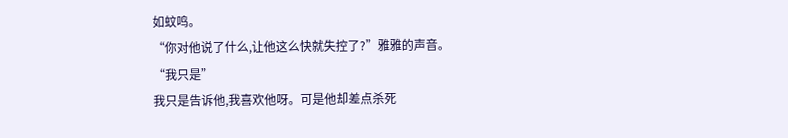如蚊鸣。
“你对他说了什么,让他这么快就失控了?”雅雅的声音。
“我只是”
我只是告诉他,我喜欢他呀。可是他却差点杀死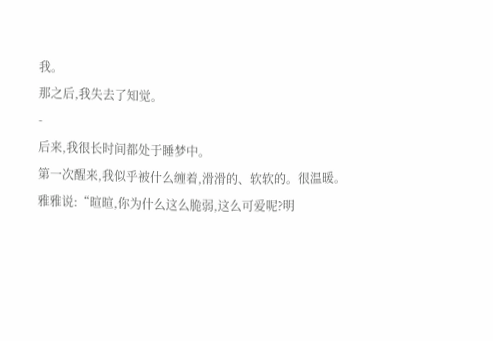我。
那之后,我失去了知觉。
-
后来,我很长时间都处于睡梦中。
第一次醒来,我似乎被什么缠着,滑滑的、软软的。很温暖。
雅雅说:“暄暄,你为什么这么脆弱,这么可爱呢?明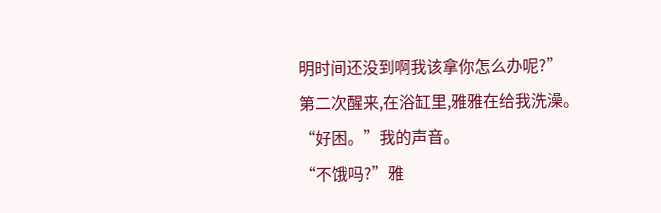明时间还没到啊我该拿你怎么办呢?”
第二次醒来,在浴缸里,雅雅在给我洗澡。
“好困。”我的声音。
“不饿吗?”雅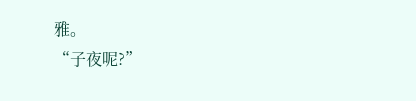雅。
“子夜呢?”